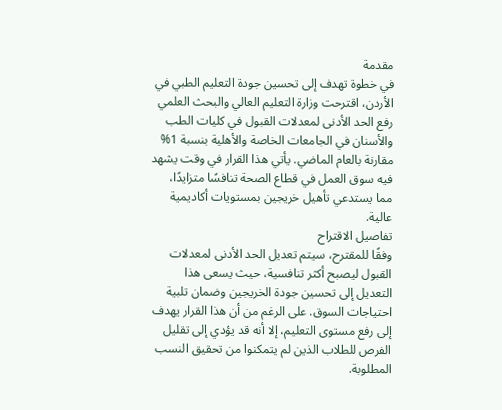مقدمة
في خطوة تهدف إلى تحسين جودة التعليم الطبي في الأردن، اقترحت وزارة التعليم العالي والبحث العلمي رفع الحد الأدنى لمعدلات القبول في كليات الطب والأسنان في الجامعات الخاصة والأهلية بنسبة 1% مقارنة بالعام الماضي. يأتي هذا القرار في وقت يشهد فيه سوق العمل في قطاع الصحة تنافسًا متزايدًا، مما يستدعي تأهيل خريجين بمستويات أكاديمية عالية.
تفاصيل الاقتراح
وفقًا للمقترح، سيتم تعديل الحد الأدنى لمعدلات القبول ليصبح أكثر تنافسية، حيث يسعى هذا التعديل إلى تحسين جودة الخريجين وضمان تلبية احتياجات السوق. على الرغم من أن هذا القرار يهدف إلى رفع مستوى التعليم، إلا أنه قد يؤدي إلى تقليل الفرص للطلاب الذين لم يتمكنوا من تحقيق النسب المطلوبة.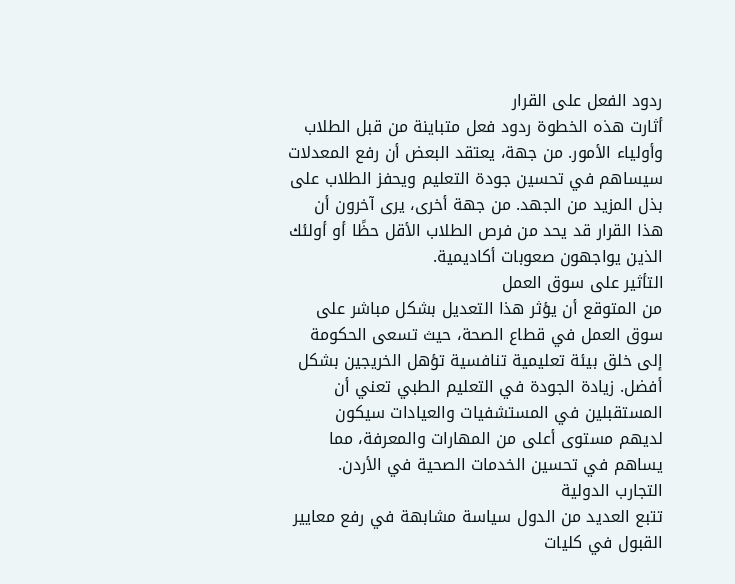ردود الفعل على القرار
أثارت هذه الخطوة ردود فعل متباينة من قبل الطلاب وأولياء الأمور. من جهة، يعتقد البعض أن رفع المعدلات سيساهم في تحسين جودة التعليم ويحفز الطلاب على بذل المزيد من الجهد. من جهة أخرى، يرى آخرون أن هذا القرار قد يحد من فرص الطلاب الأقل حظًا أو أولئك الذين يواجهون صعوبات أكاديمية.
التأثير على سوق العمل
من المتوقع أن يؤثر هذا التعديل بشكل مباشر على سوق العمل في قطاع الصحة، حيث تسعى الحكومة إلى خلق بيئة تعليمية تنافسية تؤهل الخريجين بشكل أفضل. زيادة الجودة في التعليم الطبي تعني أن المستقبلين في المستشفيات والعيادات سيكون لديهم مستوى أعلى من المهارات والمعرفة، مما يساهم في تحسين الخدمات الصحية في الأردن.
التجارب الدولية
تتبع العديد من الدول سياسة مشابهة في رفع معايير القبول في كليات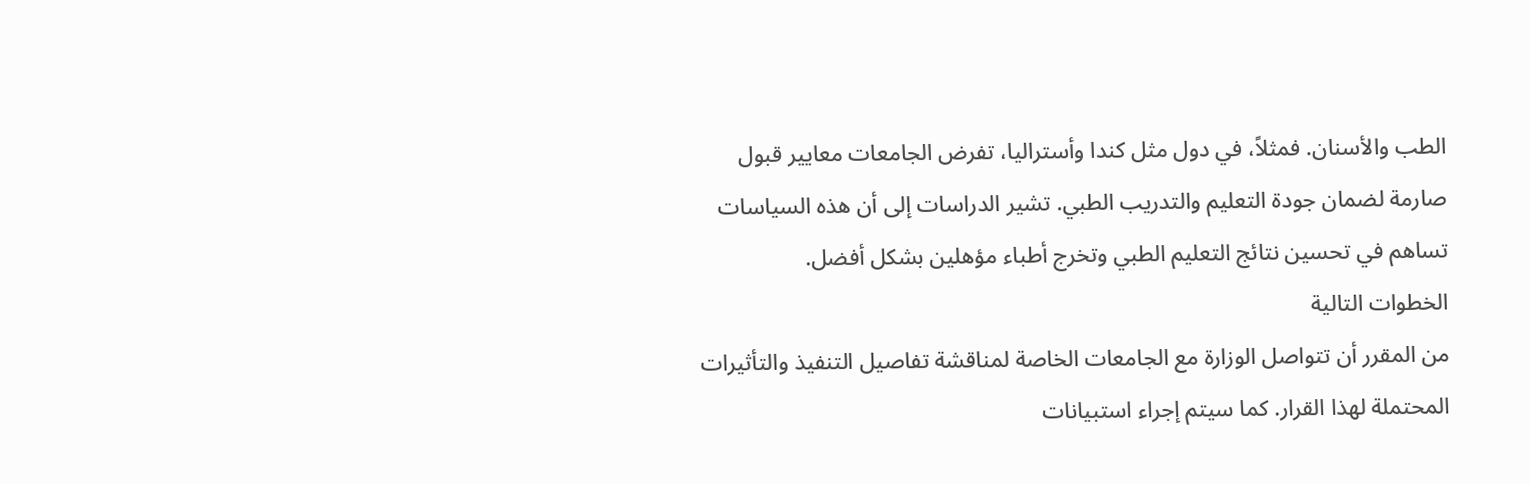الطب والأسنان. فمثلاً، في دول مثل كندا وأستراليا، تفرض الجامعات معايير قبول صارمة لضمان جودة التعليم والتدريب الطبي. تشير الدراسات إلى أن هذه السياسات تساهم في تحسين نتائج التعليم الطبي وتخرج أطباء مؤهلين بشكل أفضل.
الخطوات التالية
من المقرر أن تتواصل الوزارة مع الجامعات الخاصة لمناقشة تفاصيل التنفيذ والتأثيرات المحتملة لهذا القرار. كما سيتم إجراء استبيانات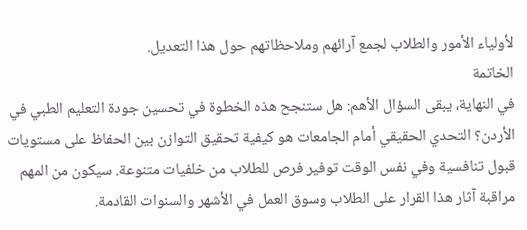لأولياء الأمور والطلاب لجمع آرائهم وملاحظاتهم حول هذا التعديل.
الخاتمة
في النهاية، يبقى السؤال الأهم: هل ستنجح هذه الخطوة في تحسين جودة التعليم الطبي في الأردن؟ التحدي الحقيقي أمام الجامعات هو كيفية تحقيق التوازن بين الحفاظ على مستويات قبول تنافسية وفي نفس الوقت توفير فرص للطلاب من خلفيات متنوعة. سيكون من المهم مراقبة آثار هذا القرار على الطلاب وسوق العمل في الأشهر والسنوات القادمة.